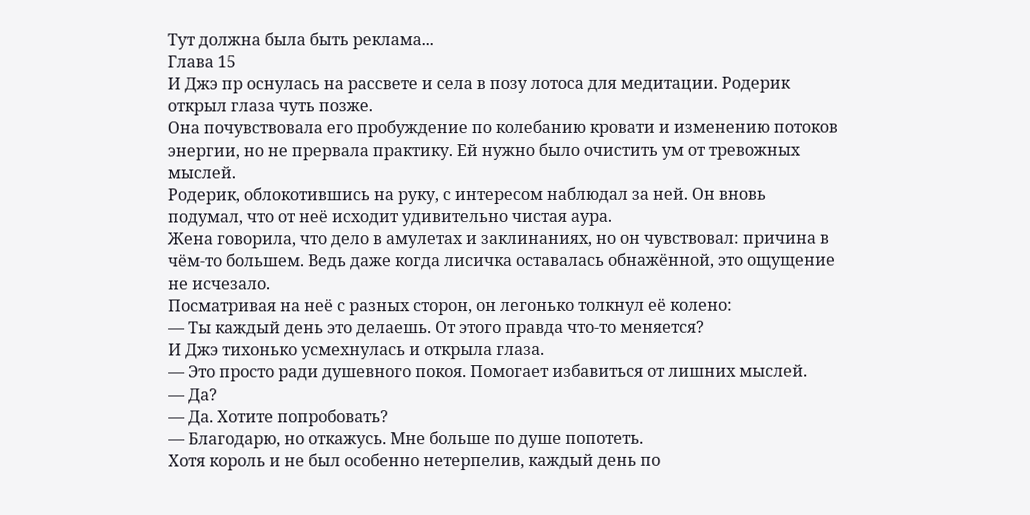Тут должна была быть реклама...
Глава 15
И Джэ пр оснулась на рассвете и села в позу лотоса для медитации. Родерик открыл глаза чуть позже.
Она почувствовала его пробуждение по колебанию кровати и изменению потоков энергии, но не прервала практику. Ей нужно было очистить ум от тревожных мыслей.
Родерик, облокотившись на руку, с интересом наблюдал за ней. Он вновь подумал, что от неё исходит удивительно чистая аура.
Жена говорила, что дело в амулетах и заклинаниях, но он чувствовал: причина в чём-то большем. Ведь даже когда лисичка оставалась обнажённой, это ощущение не исчезало.
Посматривая на неё с разных сторон, он легонько толкнул её колено:
— Ты каждый день это делаешь. От этого правда что-то меняется?
И Джэ тихонько усмехнулась и открыла глаза.
— Это просто ради душевного покоя. Помогает избавиться от лишних мыслей.
— Да?
— Да. Хотите попробовать?
— Благодарю, но откажусь. Мне больше по душе попотеть.
Хотя король и не был особенно нетерпелив, каждый день по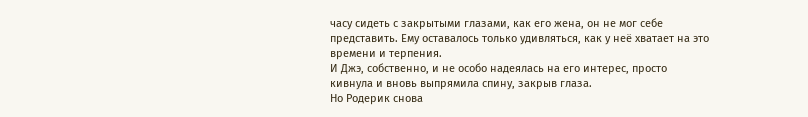часу сидеть с закрытыми глазами, как его жена, он не мог себе представить. Ему оставалось только удивляться, как у неё хватает на это времени и терпения.
И Джэ, собственно, и не особо надеялась на его интерес, просто кивнула и вновь выпрямила спину, закрыв глаза.
Но Родерик снова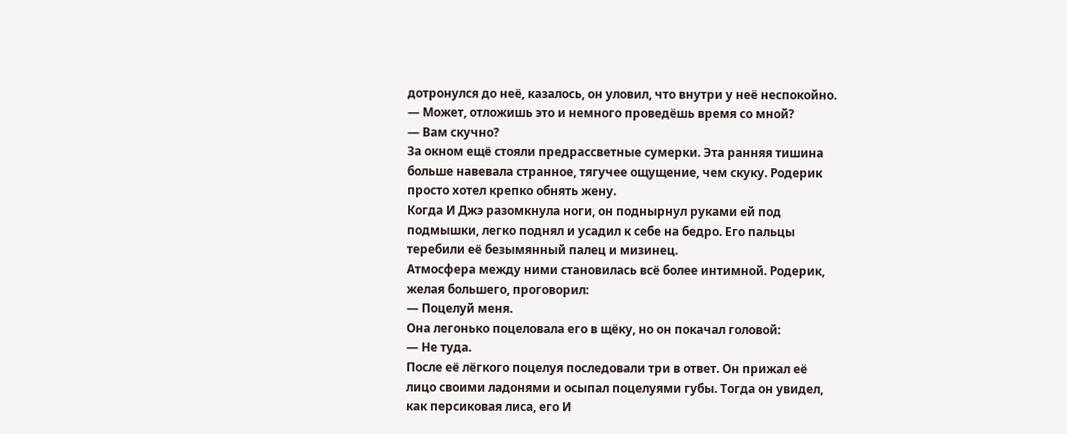дотронулся до неё, казалось, он уловил, что внутри у неё неспокойно.
— Может, отложишь это и немного проведёшь время со мной?
— Вам скучно?
За окном ещё стояли предрассветные сумерки. Эта ранняя тишина больше навевала странное, тягучее ощущение, чем скуку. Родерик просто хотел крепко обнять жену.
Когда И Джэ разомкнула ноги, он поднырнул руками ей под подмышки, легко поднял и усадил к себе на бедро. Его пальцы теребили её безымянный палец и мизинец.
Атмосфера между ними становилась всё более интимной. Родерик, желая большего, проговорил:
— Поцелуй меня.
Она легонько поцеловала его в щёку, но он покачал головой:
— Не туда.
После её лёгкого поцелуя последовали три в ответ. Он прижал её лицо своими ладонями и осыпал поцелуями губы. Тогда он увидел, как персиковая лиса, его И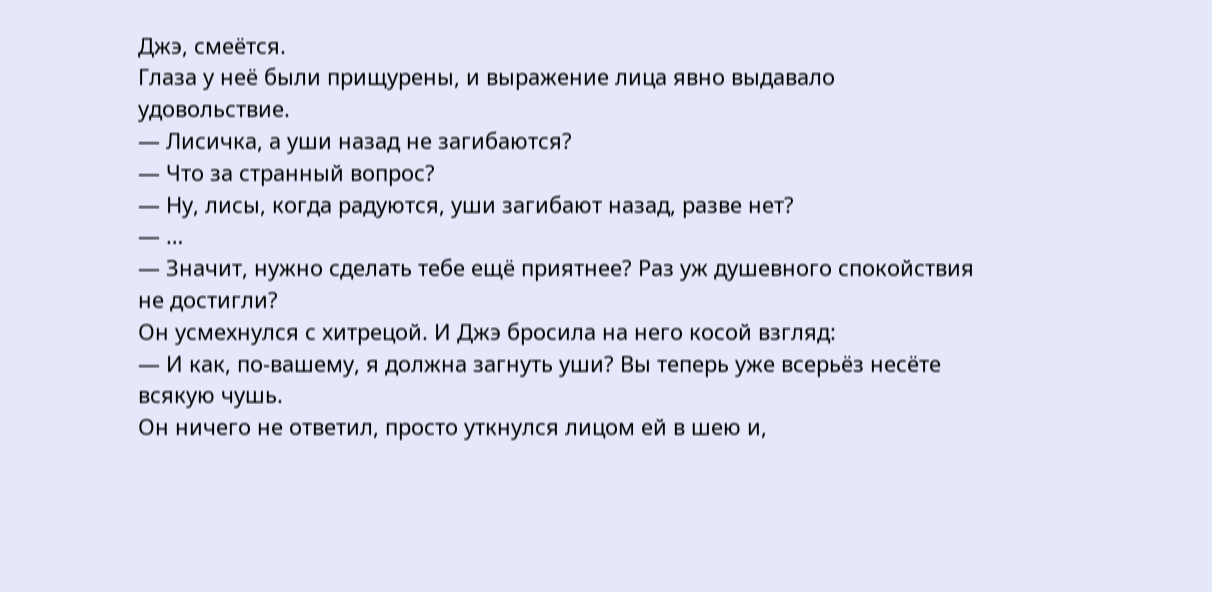Джэ, смеётся.
Глаза у неё были прищурены, и выражение лица явно выдавало удовольствие.
— Лисичка, а уши назад не загибаются?
— Что за странный вопрос?
— Ну, лисы, когда радуются, уши загибают назад, разве нет?
— …
— Значит, нужно сделать тебе ещё приятнее? Раз уж душевного спокойствия не достигли?
Он усмехнулся с хитрецой. И Джэ бросила на него косой взгляд:
— И как, по-вашему, я должна загнуть уши? Вы теперь уже всерьёз несёте всякую чушь.
Он ничего не ответил, просто уткнулся лицом ей в шею и,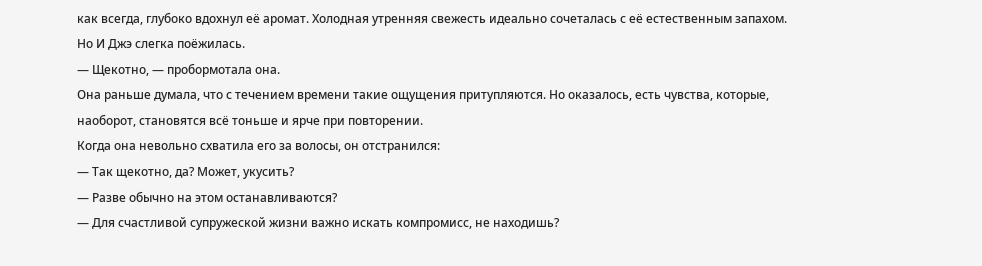как всегда, глубоко вдохнул её аромат. Холодная утренняя свежесть идеально сочеталась с её естественным запахом.
Но И Джэ слегка поёжилась.
— Щекотно, — пробормотала она.
Она раньше думала, что с течением времени такие ощущения притупляются. Но оказалось, есть чувства, которые, наоборот, становятся всё тоньше и ярче при повторении.
Когда она невольно схватила его за волосы, он отстранился:
— Так щекотно, да? Может, укусить?
— Разве обычно на этом останавливаются?
— Для счастливой супружеской жизни важно искать компромисс, не находишь?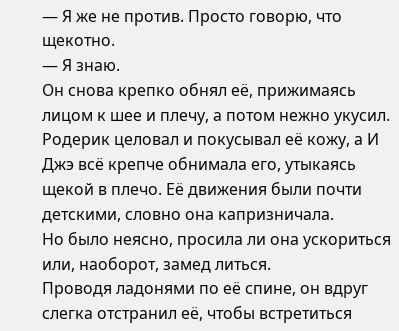— Я же не против. Просто говорю, что щекотно.
— Я знаю.
Он снова крепко обнял её, прижимаясь лицом к шее и плечу, а потом нежно укусил.
Родерик целовал и покусывал её кожу, а И Джэ всё крепче обнимала его, утыкаясь щекой в плечо. Её движения были почти детскими, словно она капризничала.
Но было неясно, просила ли она ускориться или, наоборот, замед литься.
Проводя ладонями по её спине, он вдруг слегка отстранил её, чтобы встретиться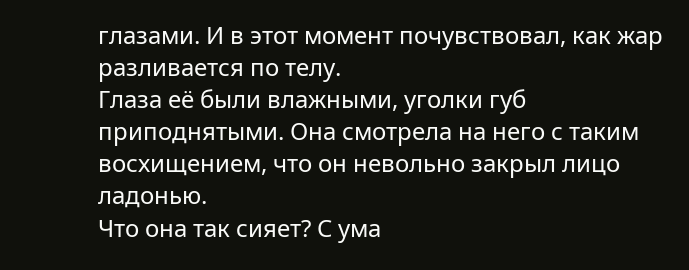глазами. И в этот момент почувствовал, как жар разливается по телу.
Глаза её были влажными, уголки губ приподнятыми. Она смотрела на него с таким восхищением, что он невольно закрыл лицо ладонью.
Что она так сияет? С ума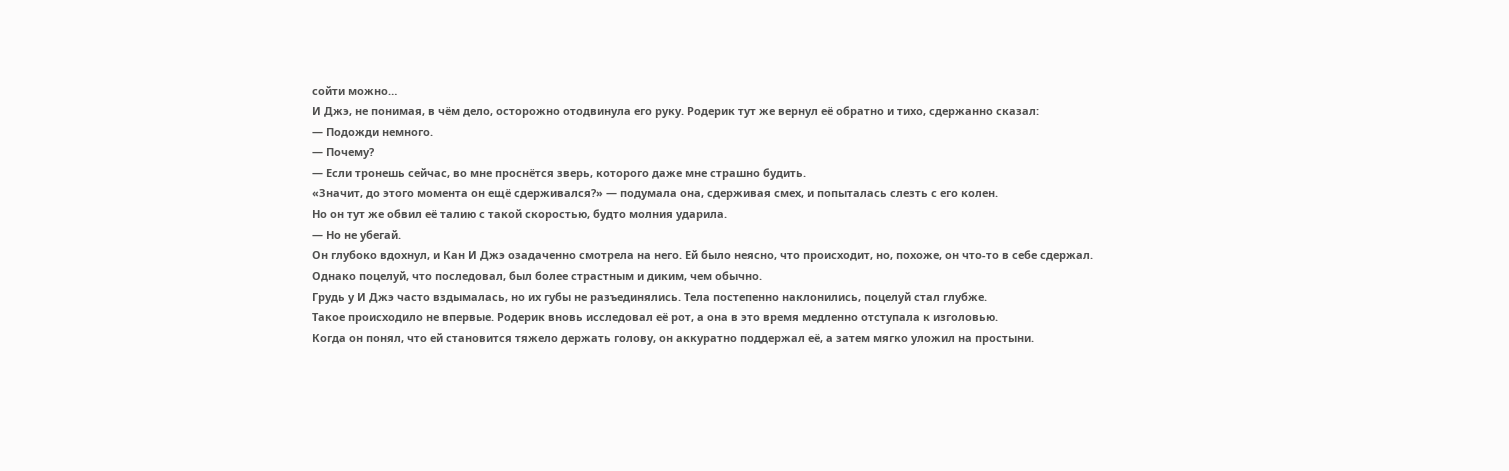сойти можно…
И Джэ, не понимая, в чём дело, осторожно отодвинула его руку. Родерик тут же вернул её обратно и тихо, сдержанно сказал:
— Подожди немного.
— Почему?
— Если тронешь сейчас, во мне проснётся зверь, которого даже мне страшно будить.
«Значит, до этого момента он ещё сдерживался?» — подумала она, сдерживая смех, и попыталась слезть с его колен.
Но он тут же обвил её талию с такой скоростью, будто молния ударила.
— Но не убегай.
Он глубоко вдохнул, и Кан И Джэ озадаченно смотрела на него. Ей было неясно, что происходит, но, похоже, он что-то в себе сдержал.
Однако поцелуй, что последовал, был более страстным и диким, чем обычно.
Грудь у И Джэ часто вздымалась, но их губы не разъединялись. Тела постепенно наклонились, поцелуй стал глубже.
Такое происходило не впервые. Родерик вновь исследовал её рот, а она в это время медленно отступала к изголовью.
Когда он понял, что ей становится тяжело держать голову, он аккуратно поддержал её, а затем мягко уложил на простыни.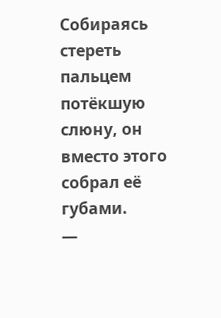Собираясь стереть пальцем потёкшую слюну, он вместо этого собрал её губами.
—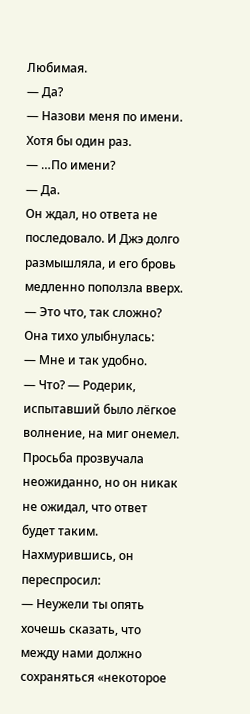Любимая.
— Да?
— Назови меня по имени. Хотя бы один раз.
— …По имени?
— Да.
Он ждал, но ответа не последовало. И Джэ долго размышляла, и его бровь медленно поползла вверх.
— Это что, так сложно?
Она тихо улыбнулась:
— Мне и так удобно.
— Что? — Родерик, испытавший было лёгкое волнение, на миг онемел. Просьба прозвучала неожиданно, но он никак не ожидал, что ответ будет таким.
Нахмурившись, он переспросил:
— Неужели ты опять хочешь сказать, что между нами должно сохраняться «некоторое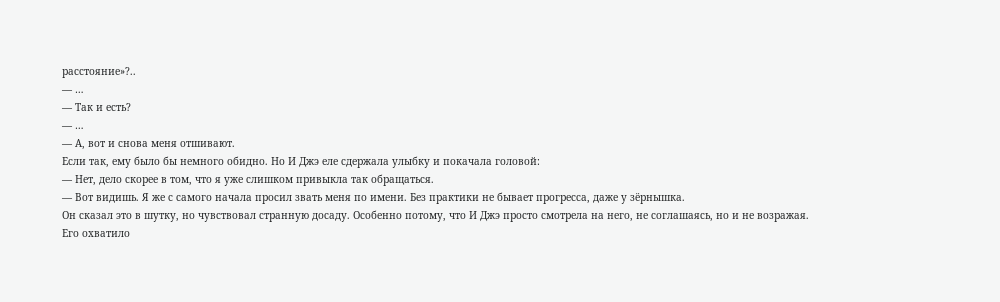расстояние»?..
— …
— Так и есть?
— …
— А, вот и снова меня отшивают.
Если так, ему было бы немного обидно. Но И Джэ еле сдержала улыбку и покачала головой:
— Нет, дело скорее в том, что я уже слишком привыкла так обращаться.
— Вот видишь. Я же с самого начала просил звать меня по имени. Без практики не бывает прогресса, даже у зёрнышка.
Он сказал это в шутку, но чувствовал странную досаду. Особенно потому, что И Джэ просто смотрела на него, не соглашаясь, но и не возражая.
Его охватило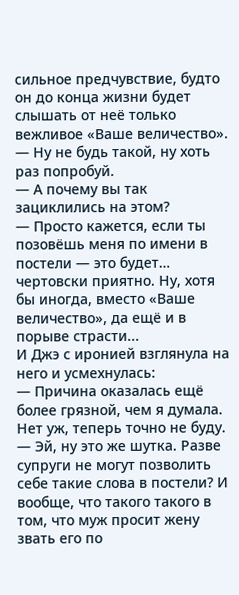сильное предчувствие, будто он до конца жизни будет слышать от неё только вежливое «Ваше величество».
— Ну не будь такой, ну хоть раз попробуй.
— А почему вы так зациклились на этом?
— Просто кажется, если ты позовёшь меня по имени в постели — это будет… чертовски приятно. Ну, хотя бы иногда, вместо «Ваше величество», да ещё и в порыве страсти...
И Джэ с иронией взглянула на него и усмехнулась:
— Причина оказалась ещё более грязной, чем я думала. Нет уж, теперь точно не буду.
— Эй, ну это же шутка. Разве супруги не могут позволить себе такие слова в постели? И вообще, что такого такого в том, что муж просит жену звать его по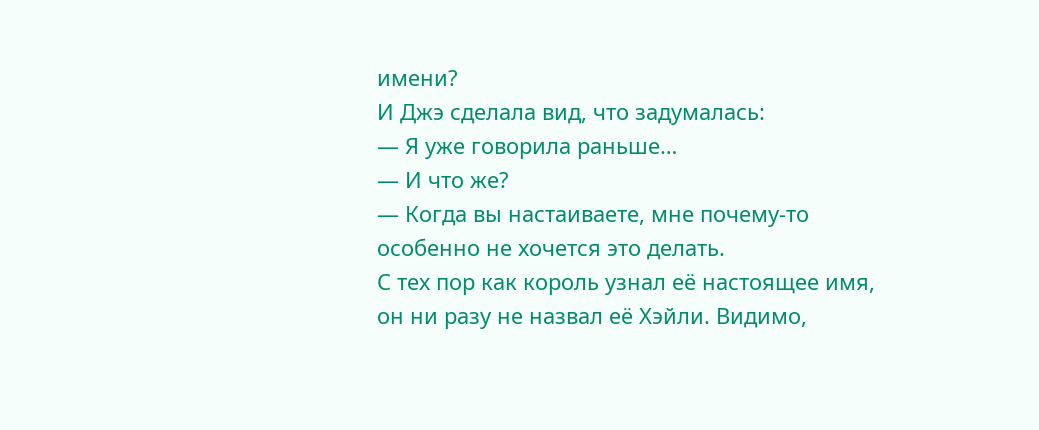имени?
И Джэ сделала вид, что задумалась:
— Я уже говорила раньше…
— И что же?
— Когда вы настаиваете, мне почему-то особенно не хочется это делать.
С тех пор как король узнал её настоящее имя, он ни разу не назвал её Хэйли. Видимо,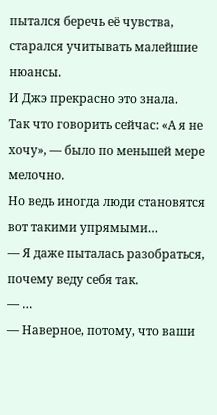пытался беречь её чувства, старался учитывать малейшие нюансы.
И Джэ прекрасно это знала.
Так что говорить сейчас: «А я не хочу», — было по меньшей мере мелочно.
Но ведь иногда люди становятся вот такими упрямыми…
— Я даже пыталась разобраться, почему веду себя так.
— …
— Наверное, потому, что ваши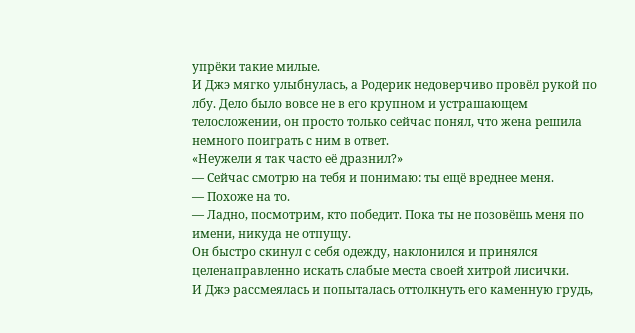упрёки такие милые.
И Джэ мягко улыбнулась, а Родерик недоверчиво провёл рукой по лбу. Дело было вовсе не в его крупном и устрашающем телосложении, он просто только сейчас понял, что жена решила немного поиграть с ним в ответ.
«Неужели я так часто её дразнил?»
— Сейчас смотрю на тебя и понимаю: ты ещё вреднее меня.
— Похоже на то.
— Ладно, посмотрим, кто победит. Пока ты не позовёшь меня по имени, никуда не отпущу.
Он быстро скинул с себя одежду, наклонился и принялся целенаправленно искать слабые места своей хитрой лисички.
И Джэ рассмеялась и попыталась оттолкнуть его каменную грудь,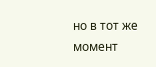но в тот же момент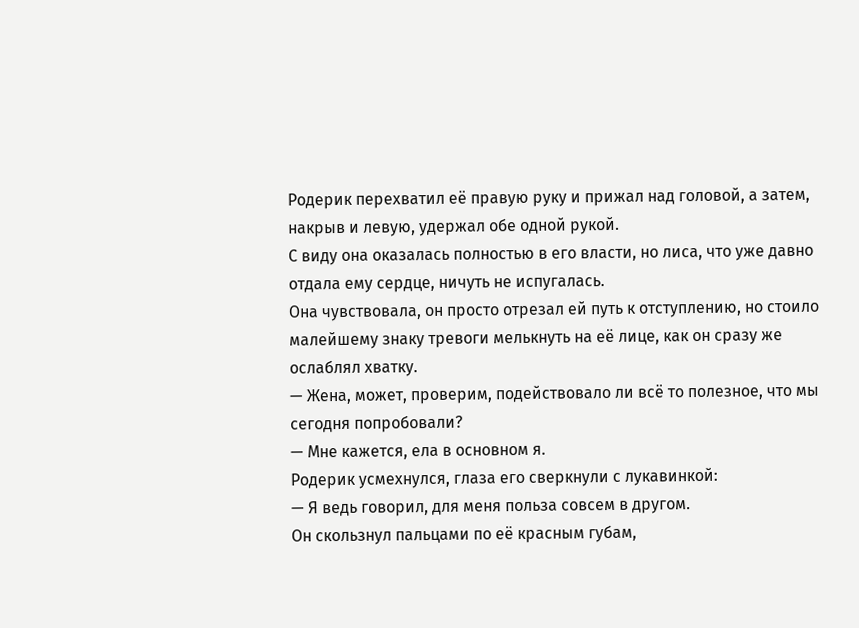Родерик перехватил её правую руку и прижал над головой, а затем, накрыв и левую, удержал обе одной рукой.
С виду она оказалась полностью в его власти, но лиса, что уже давно отдала ему сердце, ничуть не испугалась.
Она чувствовала, он просто отрезал ей путь к отступлению, но стоило малейшему знаку тревоги мелькнуть на её лице, как он сразу же ослаблял хватку.
— Жена, может, проверим, подействовало ли всё то полезное, что мы сегодня попробовали?
— Мне кажется, ела в основном я.
Родерик усмехнулся, глаза его сверкнули с лукавинкой:
— Я ведь говорил, для меня польза совсем в другом.
Он скользнул пальцами по её красным губам,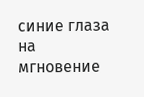синие глаза на мгновение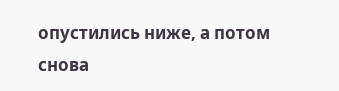опустились ниже, а потом снова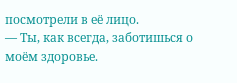посмотрели в её лицо.
— Ты, как всегда, заботишься о моём здоровье.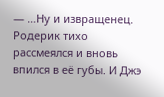— …Ну и извращенец.
Родерик тихо рассмеялся и вновь впился в её губы. И Джэ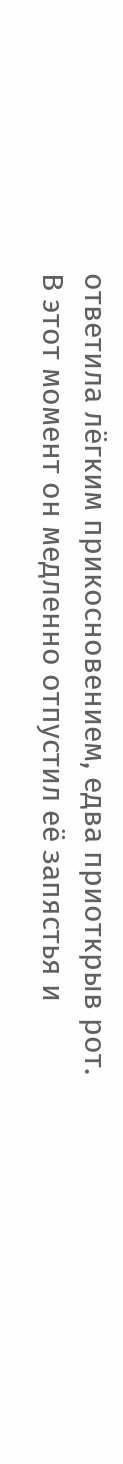ответила лёгким прикосновением, едва приоткрыв рот.
В этот момент он медленно отпустил её запястья и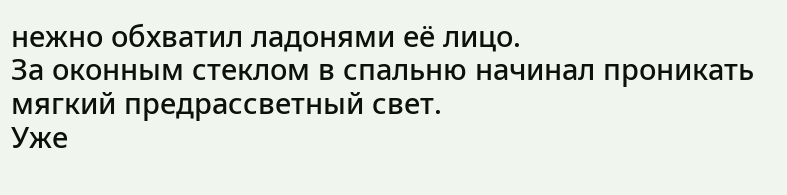нежно обхватил ладонями её лицо.
За оконным стеклом в спальню начинал проникать мягкий предрассветный свет.
Уже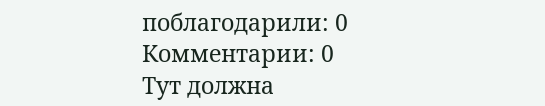поблагодарили: 0
Комментарии: 0
Тут должна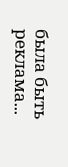была быть реклама...